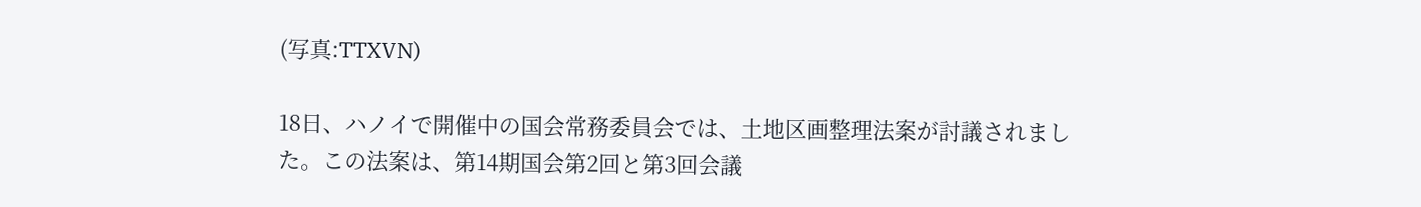(写真:TTXVN)

18日、ハノイで開催中の国会常務委員会では、土地区画整理法案が討議されました。この法案は、第14期国会第2回と第3回会議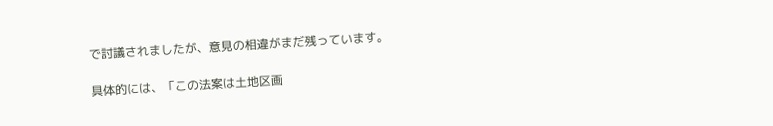で討議されましたが、意見の相違がまだ残っています。

具体的には、「この法案は土地区画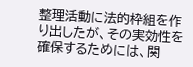整理活動に法的枠組を作り出したが、その実効性を確保するためには、関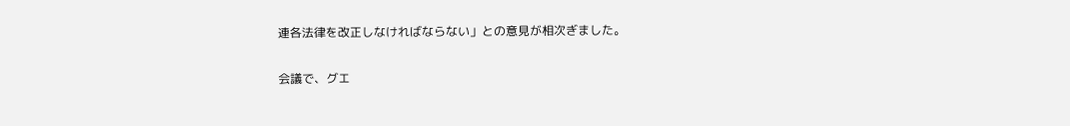連各法律を改正しなければならない」との意見が相次ぎました。

会議で、グエ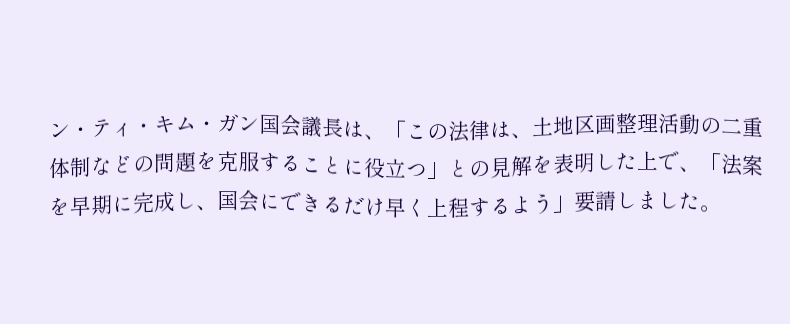ン・ティ・キム・ガン国会議長は、「この法律は、土地区画整理活動の二重体制などの問題を克服することに役立つ」との見解を表明した上で、「法案を早期に完成し、国会にできるだけ早く上程するよう」要請しました。